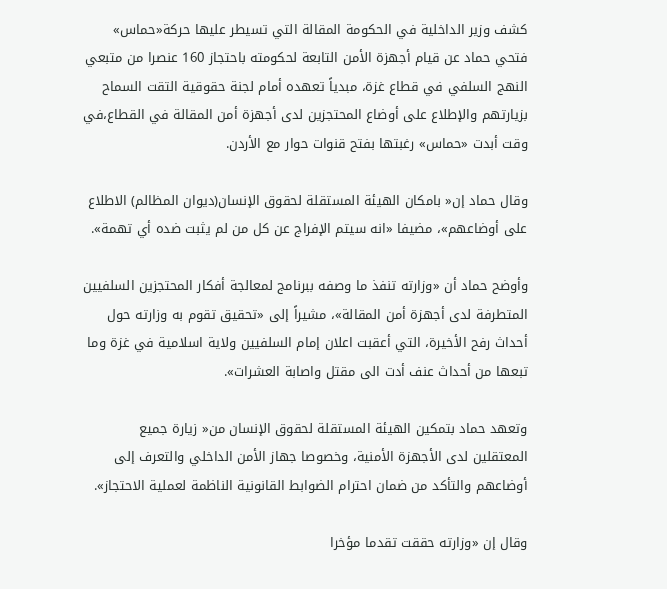كشف وزير الداخلية في الحكومة المقالة التي تسيطر عليها حركة«حماس» فتحي حماد عن قيام أجهزة الأمن التابعة لحكومته باحتجاز 160 عنصرا من متبعي النهج السلفي في قطاع غزة، مبدياً تعهده أمام لجنة حقوقية التقت السماح بزيارتهم والإطلاع على أوضاع المحتجزين لدى أجهزة أمن المقالة في القطاع،في وقت أبدت «حماس» رغبتها بفتح قنوات حوار مع الأردن.

وقال حماد إن« بامكان الهيئة المستقلة لحقوق الإنسان(ديوان المظالم) الاطلاع على أوضاعهم»، مضيفا «انه سيتم الإفراج عن كل من لم يثبت ضده أي تهمة».

وأوضح حماد أن «وزارته تنفذ ما وصفه ببرنامج لمعالجة أفكار المحتجزين السلفيين المتطرفة لدى أجهزة أمن المقالة»، مشيراً إلى «تحقيق تقوم به وزارته حول أحداث رفح الأخيرة، التي أعقبت اعلان إمام السلفيين ولاية اسلامية في غزة وما تبعها من أحداث عنف أدت الى مقتل واصابة العشرات».

وتعهد حماد بتمكين الهيئة المستقلة لحقوق الإنسان من« زيارة جميع المعتقلين لدى الأجهزة الأمنية، وخصوصا جهاز الأمن الداخلي والتعرف إلى أوضاعهم والتأكد من ضمان احترام الضوابط القانونية الناظمة لعملية الاحتجاز».

وقال إن «وزارته حققت تقدما مؤخرا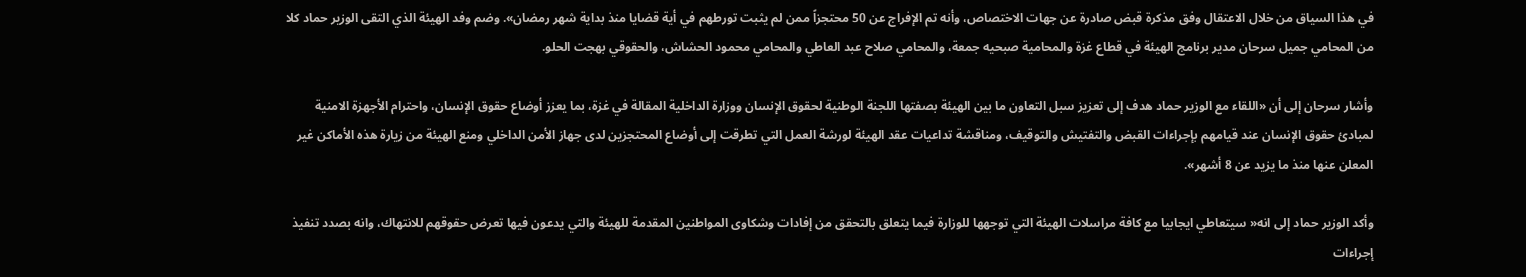في هذا السياق من خلال الاعتقال وفق مذكرة قبض صادرة عن جهات الاختصاص، وأنه تم الإفراج عن 50 محتجزاً ممن لم يثبت تورطهم في أية قضايا منذ بداية شهر رمضان». وضم وفد الهيئة الذي التقى الوزير حماد كلا من المحامي جميل سرحان مدير برنامج الهيئة في قطاع غزة والمحامية صبحيه جمعة، والمحامي صلاح عبد العاطي والمحامي محمود الحشاش، والحقوقي بهجت الحلو.

وأشار سرحان إلى أن «اللقاء مع الوزير حماد هدف إلى تعزيز سبل التعاون ما بين الهيئة بصفتها اللجنة الوطنية لحقوق الإنسان ووزارة الداخلية المقالة في غزة، بما يعزز أوضاع حقوق الإنسان، واحترام الأجهزة الامنية لمبادئ حقوق الإنسان عند قيامهم بإجراءات القبض والتفتيش والتوقيف، ومناقشة تداعيات عقد الهيئة لورشة العمل التي تطرقت إلى أوضاع المحتجزين لدى جهاز الأمن الداخلي ومنع الهيئة من زيارة هذه الأماكن غير المعلن عنها منذ ما يزيد عن 8 أشهر».

وأكد الوزير حماد إلى انه« سيتعاطي ايجابيا مع كافة مراسلات الهيئة التي توجهها للوزارة فيما يتعلق بالتحقق من إفادات وشكاوى المواطنين المقدمة للهيئة والتي يدعون فيها تعرض حقوقهم للانتهاك، وانه بصدد تنفيذ إجراءات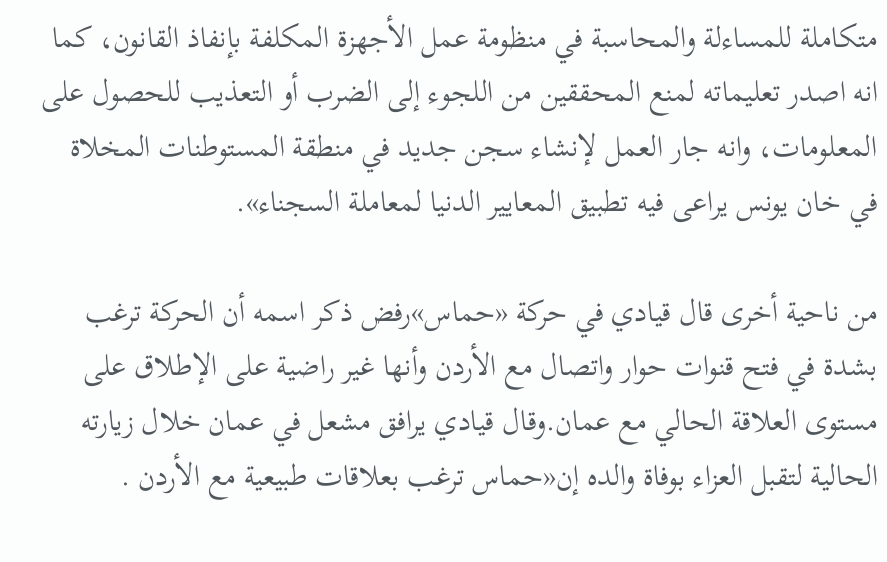متكاملة للمساءلة والمحاسبة في منظومة عمل الأجهزة المكلفة بإنفاذ القانون، كما انه اصدر تعليماته لمنع المحققين من اللجوء إلى الضرب أو التعذيب للحصول على المعلومات، وانه جار العمل لإنشاء سجن جديد في منطقة المستوطنات المخلاة في خان يونس يراعى فيه تطبيق المعايير الدنيا لمعاملة السجناء».

من ناحية أخرى قال قيادي في حركة «حماس»رفض ذكر اسمه أن الحركة ترغب بشدة في فتح قنوات حوار واتصال مع الأردن وأنها غير راضية على الإطلاق على مستوى العلاقة الحالي مع عمان.وقال قيادي يرافق مشعل في عمان خلال زيارته الحالية لتقبل العزاء بوفاة والده إن«حماس ترغب بعلاقات طبيعية مع الأردن .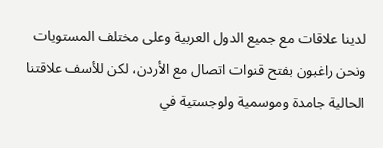لدينا علاقات مع جميع الدول العربية وعلى مختلف المستويات ونحن راغبون بفتح قنوات اتصال مع الأردن، لكن للأسف علاقتنا الحالية جامدة وموسمية ولوجستية في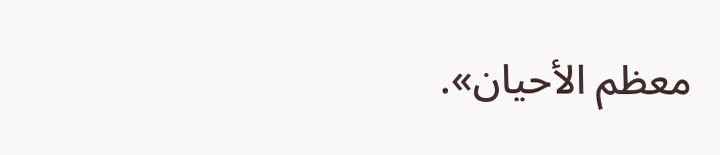معظم الأحيان».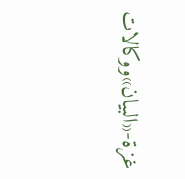غزة-«البيان»ووكالات